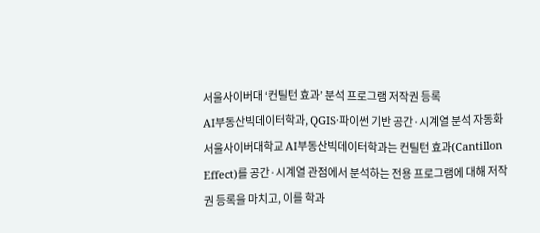서울사이버대 ‘컨틸턴 효과’ 분석 프로그램 저작권 등록
AI부동산빅데이터학과, QGIS·파이썬 기반 공간·시계열 분석 자동화
서울사이버대학교 AI부동산빅데이터학과는 컨틸턴 효과(Cantillon Effect)를 공간·시계열 관점에서 분석하는 전용 프로그램에 대해 저작권 등록을 마치고, 이를 학과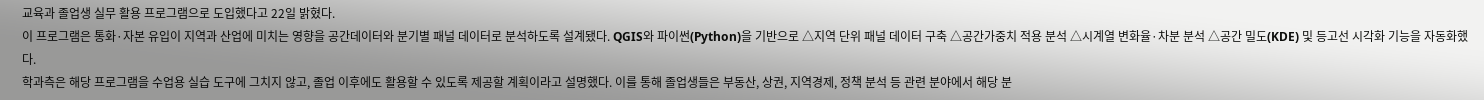교육과 졸업생 실무 활용 프로그램으로 도입했다고 22일 밝혔다.
이 프로그램은 통화·자본 유입이 지역과 산업에 미치는 영향을 공간데이터와 분기별 패널 데이터로 분석하도록 설계됐다. QGIS와 파이썬(Python)을 기반으로 △지역 단위 패널 데이터 구축 △공간가중치 적용 분석 △시계열 변화율·차분 분석 △공간 밀도(KDE) 및 등고선 시각화 기능을 자동화했다.
학과측은 해당 프로그램을 수업용 실습 도구에 그치지 않고, 졸업 이후에도 활용할 수 있도록 제공할 계획이라고 설명했다. 이를 통해 졸업생들은 부동산, 상권, 지역경제, 정책 분석 등 관련 분야에서 해당 분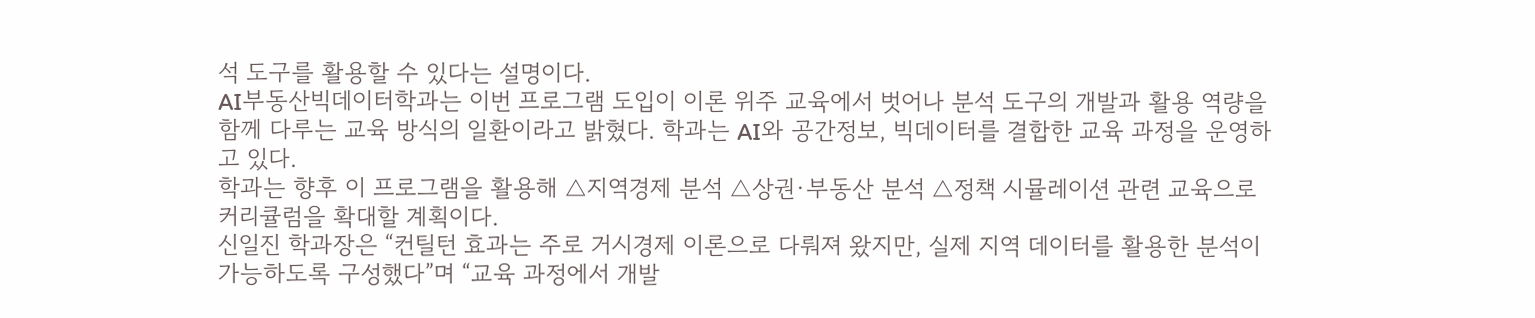석 도구를 활용할 수 있다는 설명이다.
AI부동산빅데이터학과는 이번 프로그램 도입이 이론 위주 교육에서 벗어나 분석 도구의 개발과 활용 역량을 함께 다루는 교육 방식의 일환이라고 밝혔다. 학과는 AI와 공간정보, 빅데이터를 결합한 교육 과정을 운영하고 있다.
학과는 향후 이 프로그램을 활용해 △지역경제 분석 △상권·부동산 분석 △정책 시뮬레이션 관련 교육으로 커리큘럼을 확대할 계획이다.
신일진 학과장은 “컨틸턴 효과는 주로 거시경제 이론으로 다뤄져 왔지만, 실제 지역 데이터를 활용한 분석이 가능하도록 구성했다”며 “교육 과정에서 개발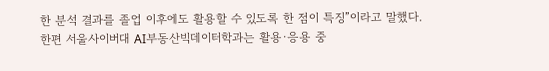한 분석 결과를 졸업 이후에도 활용할 수 있도록 한 점이 특징”이라고 말했다.
한편 서울사이버대 AI부동산빅데이터학과는 활용·응용 중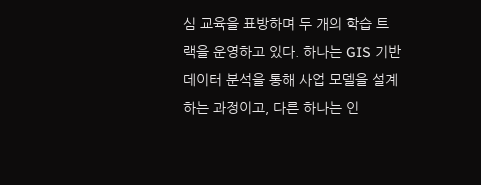심 교육을 표방하며 두 개의 학습 트랙을 운영하고 있다. 하나는 GIS 기반 데이터 분석을 통해 사업 모델을 설계하는 과정이고, 다른 하나는 인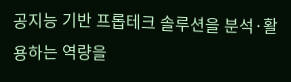공지능 기반 프롭테크 솔루션을 분석·활용하는 역량을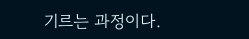기르는 과정이다.